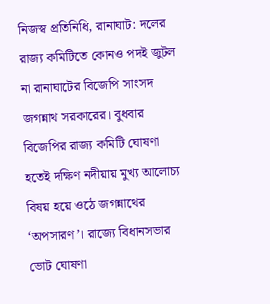নিজস্ব প্রতিনিধি, রানাঘাট: দলের রাজ্য কমিটিতে কোনও পদই জুটল না রানাঘাটের বিজেপি সাংসদ জগন্নাথ সরকারের। বুধবার বিজেপির রাজ্য কমিটি ঘোষণা হতেই দক্ষিণ নদীয়ায় মুখ্য আলোচ্য বিষয় হয়ে ওঠে জগন্নাথের ‘অপসারণ’। রাজ্যে বিধানসভার ভোট ঘোষণা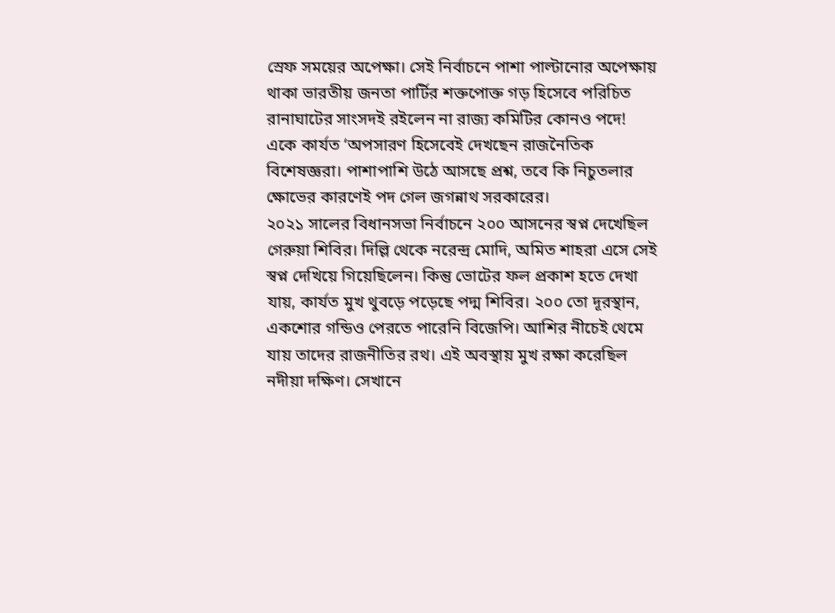স্রেফ সময়ের অপেক্ষা। সেই নির্বাচনে পাশা পাল্টানোর অপেক্ষায় থাকা ভারতীয় জনতা পার্টির শক্তপোক্ত গড় হিসেবে পরিচিত রানাঘাটের সাংসদই রইলেন না রাজ্য কমিটির কোনও পদে! একে কার্যত ‘অপসারণ হিসেবেই দেখছেন রাজনৈতিক বিশেষজ্ঞরা। পাশাপাশি উঠে আসছে প্রশ্ন, তবে কি নিচুতলার ক্ষোভের কারণেই পদ গেল জগন্নাথ সরকারের।
২০২১ সালের বিধানসভা নির্বাচনে ২০০ আসনের স্বপ্ন দেখেছিল গেরুয়া শিবির। দিল্লি থেকে নরেন্দ্র মোদি, অমিত শাহরা এসে সেই স্বপ্ন দেখিয়ে গিয়েছিলেন। কিন্তু ভোটের ফল প্রকাশ হতে দেখা যায়, কার্যত মুখ থুবড়ে পড়েছে পদ্ম শিবির। ২০০ তো দূরস্থান, একশোর গন্ডিও পেরতে পারেনি বিজেপি। আশির নীচেই থেমে যায় তাদের রাজনীতির রথ। এই অবস্থায় মুখ রক্ষা করেছিল নদীয়া দক্ষিণ। সেখানে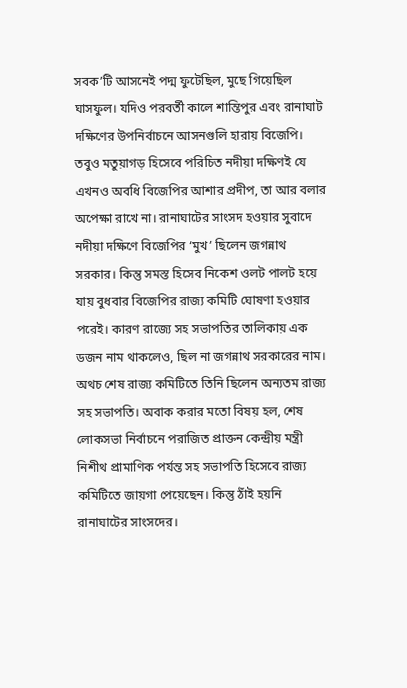সবক’টি আসনেই পদ্ম ফুটেছিল, মুছে গিয়েছিল ঘাসফুল। যদিও পরবর্তী কালে শান্তিপুর এবং রানাঘাট দক্ষিণের উপনির্বাচনে আসনগুলি হারায় বিজেপি। তবুও মতুয়াগড় হিসেবে পরিচিত নদীয়া দক্ষিণই যে এখনও অবধি বিজেপির আশার প্রদীপ, তা আর বলার অপেক্ষা রাখে না। রানাঘাটের সাংসদ হওয়ার সুবাদে নদীয়া দক্ষিণে বিজেপির ‘মুখ’ ছিলেন জগন্নাথ সরকার। কিন্তু সমস্ত হিসেব নিকেশ ওলট পালট হয়ে যায় বুধবার বিজেপির রাজ্য কমিটি ঘোষণা হওয়ার পরেই। কারণ রাজ্যে সহ সভাপতির তালিকায় এক ডজন নাম থাকলেও, ছিল না জগন্নাথ সরকারের নাম। অথচ শেষ রাজ্য কমিটিতে তিনি ছিলেন অন্যতম রাজ্য সহ সভাপতি। অবাক করার মতো বিষয় হল, শেষ লোকসভা নির্বাচনে পরাজিত প্রাক্তন কেন্দ্রীয় মন্ত্রী নিশীথ প্রামাণিক পর্যন্ত সহ সভাপতি হিসেবে রাজ্য কমিটিতে জায়গা পেয়েছেন। কিন্তু ঠাঁই হয়নি রানাঘাটের সাংসদের।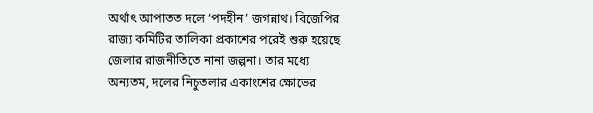অর্থাৎ আপাতত দলে ‘পদহীন’ জগন্নাথ। বিজেপির রাজ্য কমিটির তালিকা প্রকাশের পরেই শুরু হয়েছে জেলার রাজনীতিতে নানা জল্পনা। তার মধ্যে অন্যতম, দলের নিচুতলার একাংশের ক্ষোভের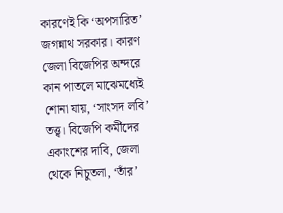কারণেই কি ‘অপসারিত’ জগন্নাথ সরকার। কারণ জেলা বিজেপির অন্দরে কান পাতলে মাঝেমধ্যেই শোনা যায়, ‘সাংসদ লবি’ তত্ত্ব। বিজেপি কর্মীদের একাংশের দাবি, জেলা থেকে নিচুতলা, ‘তাঁর’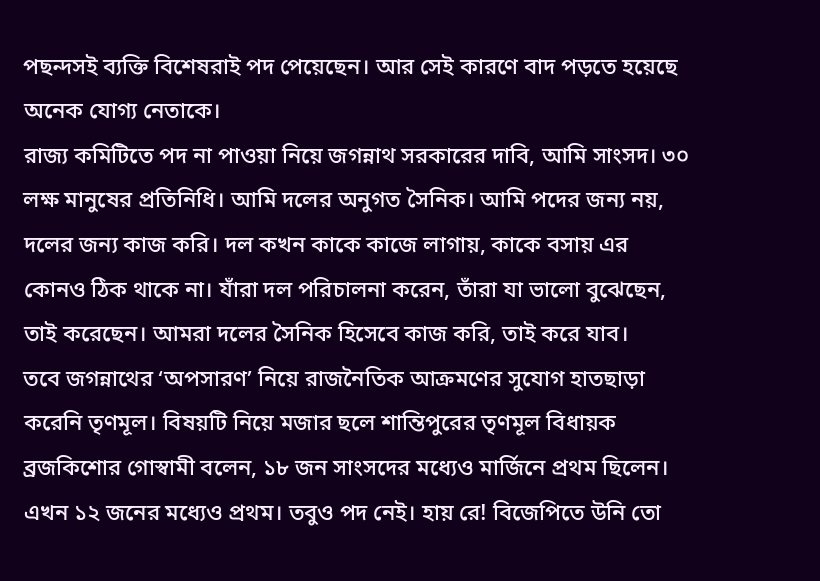পছন্দসই ব্যক্তি বিশেষরাই পদ পেয়েছেন। আর সেই কারণে বাদ পড়তে হয়েছে অনেক যোগ্য নেতাকে।
রাজ্য কমিটিতে পদ না পাওয়া নিয়ে জগন্নাথ সরকারের দাবি, আমি সাংসদ। ৩০ লক্ষ মানুষের প্রতিনিধি। আমি দলের অনুগত সৈনিক। আমি পদের জন্য নয়, দলের জন্য কাজ করি। দল কখন কাকে কাজে লাগায়, কাকে বসায় এর কোনও ঠিক থাকে না। যাঁরা দল পরিচালনা করেন, তাঁরা যা ভালো বুঝেছেন, তাই করেছেন। আমরা দলের সৈনিক হিসেবে কাজ করি, তাই করে যাব।
তবে জগন্নাথের ‘অপসারণ’ নিয়ে রাজনৈতিক আক্রমণের সুযোগ হাতছাড়া করেনি তৃণমূল। বিষয়টি নিয়ে মজার ছলে শান্তিপুরের তৃণমূল বিধায়ক ব্রজকিশোর গোস্বামী বলেন, ১৮ জন সাংসদের মধ্যেও মার্জিনে প্রথম ছিলেন। এখন ১২ জনের মধ্যেও প্রথম। তবুও পদ নেই। হায় রে! বিজেপিতে উনি তো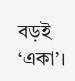বড়ই ‘একা’।